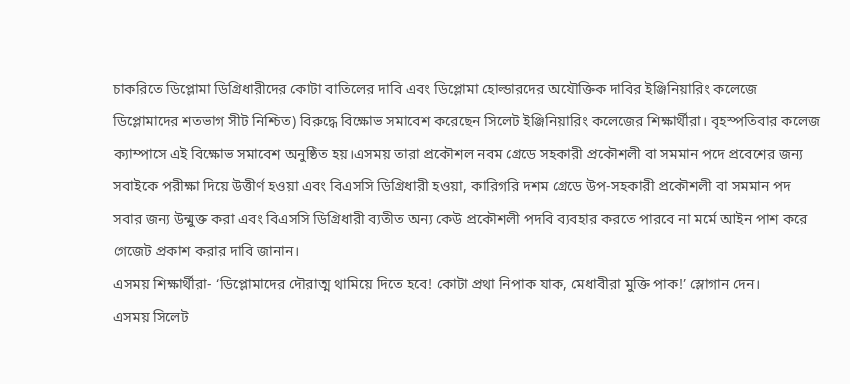চাকরিতে ডিপ্লোমা ডিগ্রিধারীদের কোটা বাতিলের দাবি এবং ডিপ্লোমা হোল্ডারদের অযৌক্তিক দাবির ইঞ্জিনিয়ারিং কলেজে ডিপ্লোমাদের শতভাগ সীট নিশ্চিত) বিরুদ্ধে বিক্ষোভ সমাবেশ করেছেন সিলেট ইঞ্জিনিয়ারিং কলেজের শিক্ষার্থীরা। বৃহস্পতিবার কলেজ ক্যাম্পাসে এই বিক্ষোভ সমাবেশ অনুষ্ঠিত হয়।এসময় তারা প্রকৌশল নবম গ্রেডে সহকারী প্রকৌশলী বা সমমান পদে প্রবেশের জন্য সবাইকে পরীক্ষা দিয়ে উত্তীর্ণ হওয়া এবং বিএসসি ডিগ্রিধারী হওয়া, কারিগরি দশম গ্রেডে উপ-সহকারী প্রকৌশলী বা সমমান পদ সবার জন্য উন্মুক্ত করা এবং বিএসসি ডিগ্রিধারী ব্যতীত অন্য কেউ প্রকৌশলী পদবি ব্যবহার করতে পারবে না মর্মে আইন পাশ করে গেজেট প্রকাশ করার দাবি জানান।
এসময় শিক্ষার্থীরা- ‘ডিপ্লোমাদের দৌরাত্ম থামিয়ে দিতে হবে! কোটা প্রথা নিপাক যাক, মেধাবীরা মুক্তি পাক!’ স্লোগান দেন।
এসময় সিলেট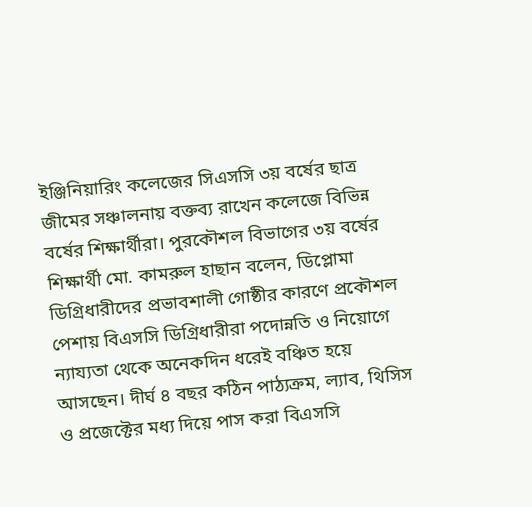ইঞ্জিনিয়ারিং কলেজের সিএসসি ৩য় বর্ষের ছাত্র জীমের সঞ্চালনায় বক্তব্য রাখেন কলেজে বিভিন্ন বর্ষের শিক্ষার্থীরা। পুরকৌশল বিভাগের ৩য় বর্ষের শিক্ষার্থী মো. কামরুল হাছান বলেন, ডিপ্লোমা ডিগ্রিধারীদের প্রভাবশালী গোষ্ঠীর কারণে প্রকৌশল পেশায় বিএসসি ডিগ্রিধারীরা পদোন্নতি ও নিয়োগে ন্যায্যতা থেকে অনেকদিন ধরেই বঞ্চিত হয়ে আসছেন। দীর্ঘ ৪ বছর কঠিন পাঠ্যক্রম, ল্যাব, থিসিস ও প্রজেক্টের মধ্য দিয়ে পাস করা বিএসসি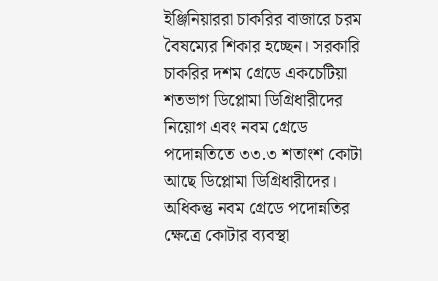ইঞ্জিনিয়াররা চাকরির বাজারে চরম বৈষম্যের শিকার হচ্ছেন। সরকারি চাকরির দশম গ্রেডে একচেটিয়া শতভাগ ডিপ্লোমা ডিগ্রিধারীদের নিয়োগ এবং নবম গ্রেডে পদোন্নতিতে ৩৩.৩ শতাংশ কোটা আছে ডিপ্লোমা ডিগ্রিধারীদের। অধিকন্তু নবম গ্রেডে পদোন্নতির ক্ষেত্রে কোটার ব্যবস্থা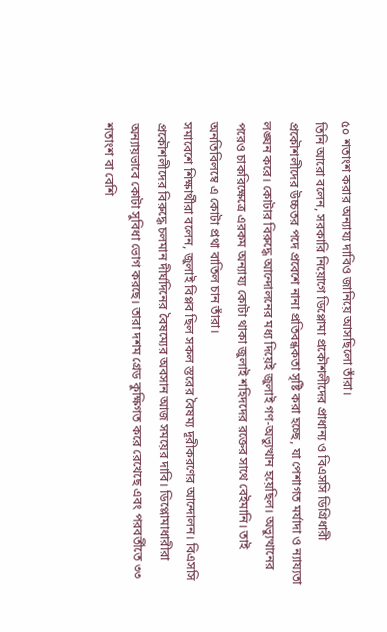৫০ শতাংশ করার অন্যায্য দাবিও জানিয়ে আসছিলো তাঁরা।
তিনি আরো বলেন, সরকারি নিয়োগে ডিপ্লোমা প্রকৌশলীদের প্রাধান্য ও বিএসসি ডিগ্রিধারী প্রকৌশলীদের উচ্চতর পদে প্রবেশে নানা প্রতিবন্ধকতা সৃষ্টি করা হচ্ছে, যা পেশাগত মর্যাদা ও ন্যায্যতা লঙ্ঘন করে। কোটার বিরুদ্ধে আন্দোলনের মধ্য দিয়েই জুলাই গণ-অভ্যুত্থান হয়েছিল। অভ্যুত্থানের পরেও চাকরিক্ষেত্রে এরকম অন্যায্য কোটা থাকা জুলাই শহিদদের রক্তের সাথে বেইমানি। তাই অনতিবিলম্বে এ কোটা প্রথা বাতিল চান তাঁরা।
সমাবেশে শিক্ষার্থীরা বলেন, জুলাই বিপ্লব ছিল সকল স্তরের বৈষম্য দূরীকরণের আন্দোলন। বিএসসি প্রকৌশলীদের বিরুদ্ধে চলমান দীর্ঘদিনের বৈষম্যের অবসান আজ সময়ের দাবি। ডিপ্লোমাধারীরা অন্যায়ভাবে কোটা সুবিধা ভোগ করছে। তারা দশম গ্রেড কুক্ষিগত করে রেখেছে এবং পরবর্তীতে ৩৩ শতাংশ বা বেশি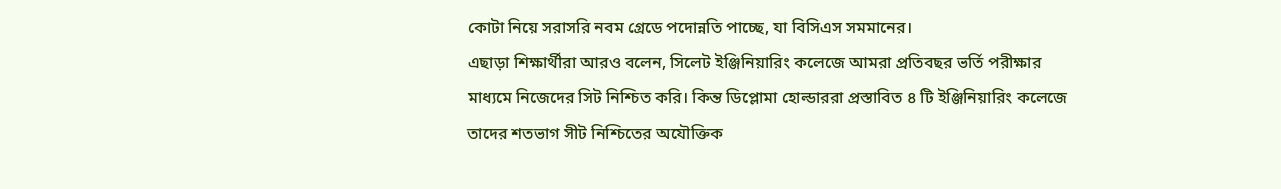কোটা নিয়ে সরাসরি নবম গ্রেডে পদোন্নতি পাচ্ছে, যা বিসিএস সমমানের।
এছাড়া শিক্ষার্থীরা আরও বলেন, সিলেট ইঞ্জিনিয়ারিং কলেজে আমরা প্রতিবছর ভর্তি পরীক্ষার মাধ্যমে নিজেদের সিট নিশ্চিত করি। কিন্ত ডিপ্লোমা হোল্ডাররা প্রস্তাবিত ৪ টি ইঞ্জিনিয়ারিং কলেজে তাদের শতভাগ সীট নিশ্চিতের অযৌক্তিক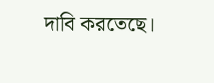দাবি করতেছে।